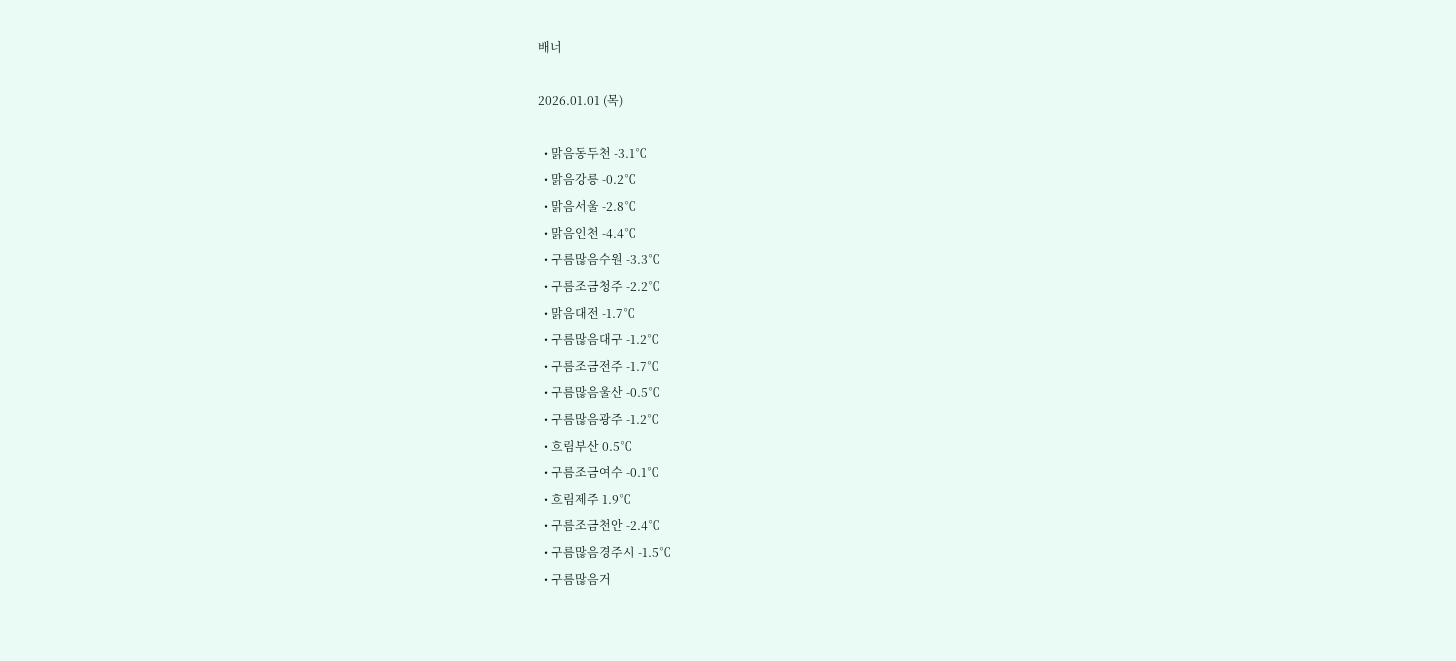배너

2026.01.01 (목)

  • 맑음동두천 -3.1℃
  • 맑음강릉 -0.2℃
  • 맑음서울 -2.8℃
  • 맑음인천 -4.4℃
  • 구름많음수원 -3.3℃
  • 구름조금청주 -2.2℃
  • 맑음대전 -1.7℃
  • 구름많음대구 -1.2℃
  • 구름조금전주 -1.7℃
  • 구름많음울산 -0.5℃
  • 구름많음광주 -1.2℃
  • 흐림부산 0.5℃
  • 구름조금여수 -0.1℃
  • 흐림제주 1.9℃
  • 구름조금천안 -2.4℃
  • 구름많음경주시 -1.5℃
  • 구름많음거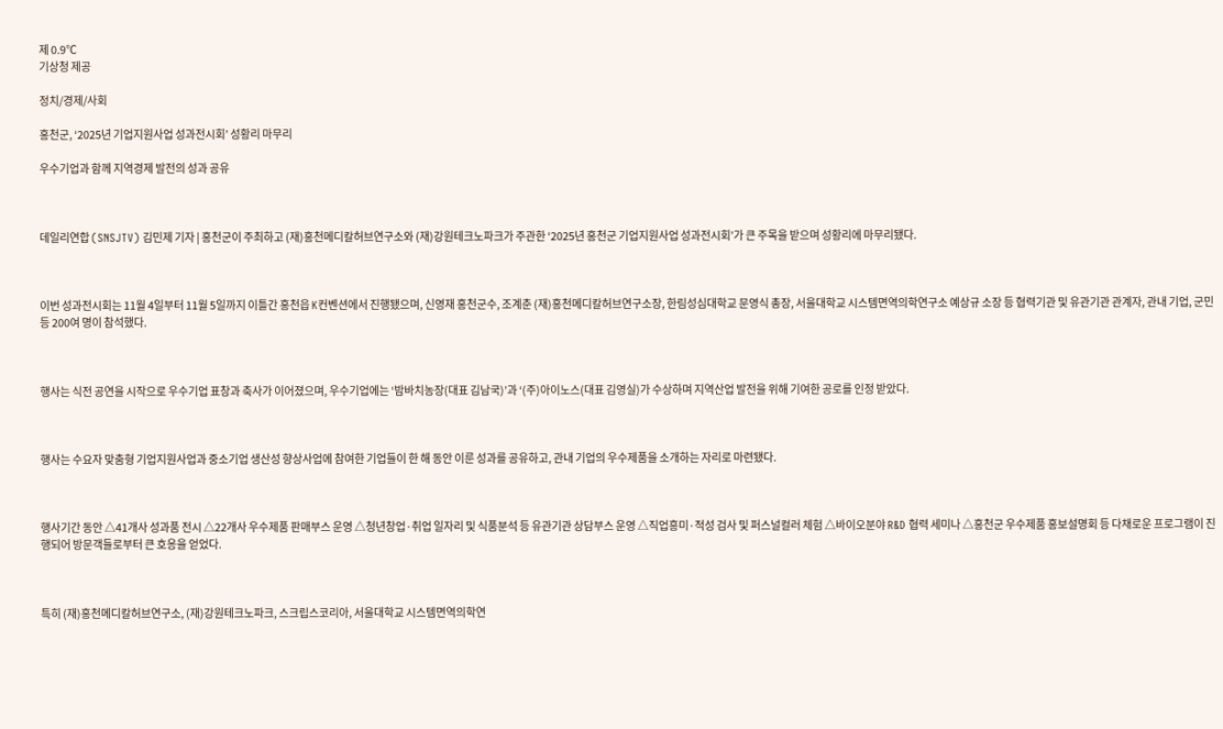제 0.9℃
기상청 제공

정치/경제/사회

홍천군, ‘2025년 기업지원사업 성과전시회’ 성황리 마무리

우수기업과 함께 지역경제 발전의 성과 공유



데일리연합 (SNSJTV) 김민제 기자 | 홍천군이 주최하고 (재)홍천메디칼허브연구소와 (재)강원테크노파크가 주관한 ‘2025년 홍천군 기업지원사업 성과전시회’가 큰 주목을 받으며 성황리에 마무리됐다.



이번 성과전시회는 11월 4일부터 11월 5일까지 이틀간 홍천읍 K컨벤션에서 진행됐으며, 신영재 홍천군수, 조계춘 (재)홍천메디칼허브연구소장, 한림성심대학교 문영식 총장, 서울대학교 시스템면역의학연구소 예상규 소장 등 협력기관 및 유관기관 관계자, 관내 기업, 군민 등 200여 명이 참석했다.



행사는 식전 공연을 시작으로 우수기업 표창과 축사가 이어졌으며, 우수기업에는 ‘밤바치농장(대표 김남국)’과 ‘(주)아이노스(대표 김영실)가 수상하며 지역산업 발전을 위해 기여한 공로를 인정 받았다.



행사는 수요자 맞춤형 기업지원사업과 중소기업 생산성 향상사업에 참여한 기업들이 한 해 동안 이룬 성과를 공유하고, 관내 기업의 우수제품을 소개하는 자리로 마련됐다.



행사기간 동안 △41개사 성과품 전시 △22개사 우수제품 판매부스 운영 △청년창업·취업 일자리 및 식품분석 등 유관기관 상담부스 운영 △직업흥미·적성 검사 및 퍼스널컬러 체험 △바이오분야 R&D 협력 세미나 △홍천군 우수제품 홍보설명회 등 다채로운 프로그램이 진행되어 방문객들로부터 큰 호응을 얻었다.



특히 (재)홍천메디칼허브연구소, (재)강원테크노파크, 스크립스코리아, 서울대학교 시스템면역의학연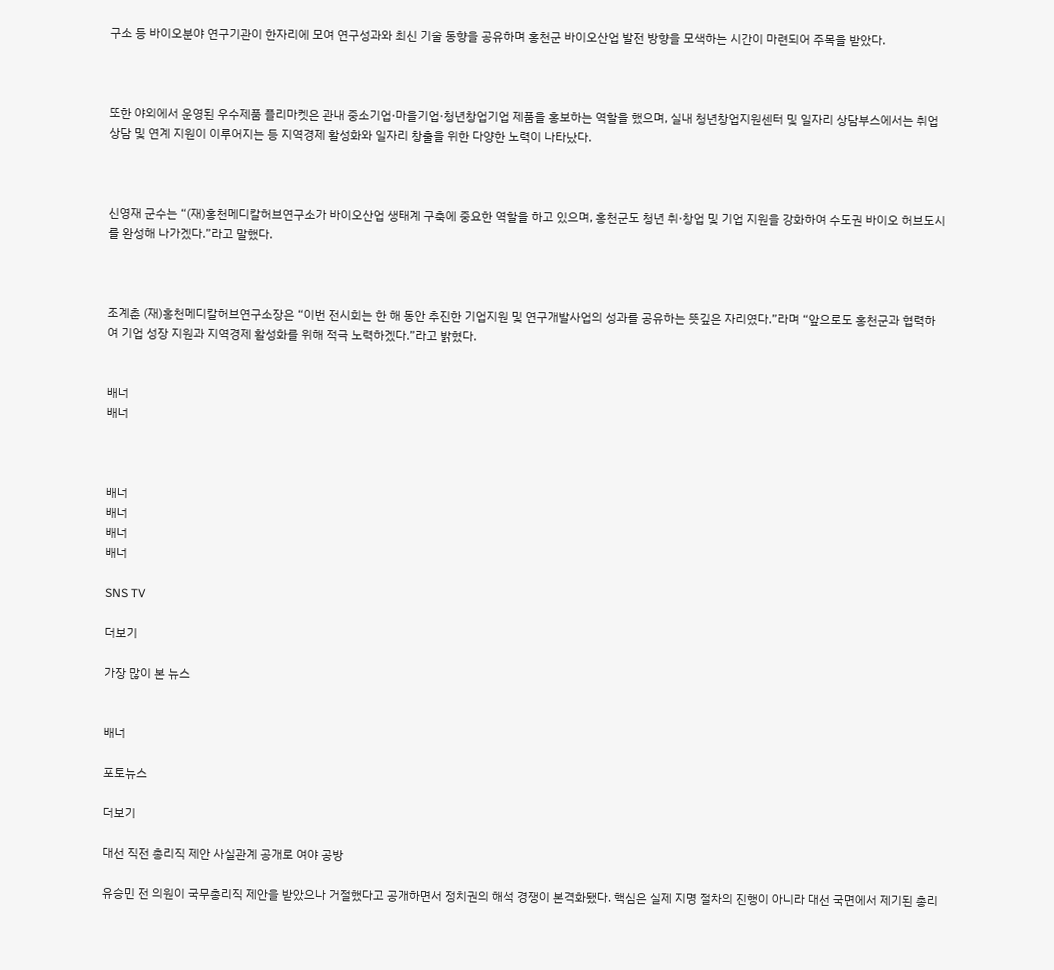구소 등 바이오분야 연구기관이 한자리에 모여 연구성과와 최신 기술 동향을 공유하며 홍천군 바이오산업 발전 방향을 모색하는 시간이 마련되어 주목을 받았다.



또한 야외에서 운영된 우수제품 플리마켓은 관내 중소기업·마을기업·청년창업기업 제품을 홍보하는 역할을 했으며, 실내 청년창업지원센터 및 일자리 상담부스에서는 취업 상담 및 연계 지원이 이루어지는 등 지역경제 활성화와 일자리 창출을 위한 다양한 노력이 나타났다.



신영재 군수는 “(재)홍천메디칼허브연구소가 바이오산업 생태계 구축에 중요한 역할을 하고 있으며, 홍천군도 청년 취·창업 및 기업 지원을 강화하여 수도권 바이오 허브도시를 완성해 나가겠다.”라고 말했다.



조계춘 (재)홍천메디칼허브연구소장은 “이번 전시회는 한 해 동안 추진한 기업지원 및 연구개발사업의 성과를 공유하는 뜻깊은 자리였다.”라며 “앞으로도 홍천군과 협력하여 기업 성장 지원과 지역경제 활성화를 위해 적극 노력하겠다.”라고 밝혔다.


배너
배너



배너
배너
배너
배너

SNS TV

더보기

가장 많이 본 뉴스


배너

포토뉴스

더보기

대선 직전 총리직 제안 사실관계 공개로 여야 공방

유승민 전 의원이 국무총리직 제안을 받았으나 거절했다고 공개하면서 정치권의 해석 경쟁이 본격화됐다. 핵심은 실제 지명 절차의 진행이 아니라 대선 국면에서 제기된 총리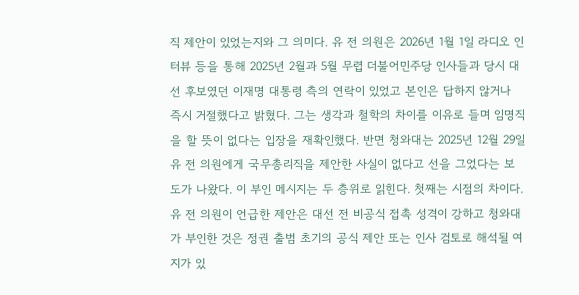직 제안이 있었는지와 그 의미다. 유 전 의원은 2026년 1월 1일 라디오 인터뷰 등을 통해 2025년 2월과 5월 무렵 더불어민주당 인사들과 당시 대선 후보였던 이재명 대통령 측의 연락이 있었고 본인은 답하지 않거나 즉시 거절했다고 밝혔다. 그는 생각과 철학의 차이를 이유로 들며 임명직을 할 뜻이 없다는 입장을 재확인했다. 반면 청와대는 2025년 12월 29일 유 전 의원에게 국무총리직을 제안한 사실이 없다고 선을 그었다는 보도가 나왔다. 이 부인 메시지는 두 층위로 읽힌다. 첫째는 시점의 차이다. 유 전 의원이 언급한 제안은 대선 전 비공식 접촉 성격이 강하고 청와대가 부인한 것은 정권 출범 초기의 공식 제안 또는 인사 검토로 해석될 여지가 있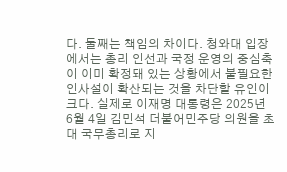다. 둘째는 책임의 차이다. 청와대 입장에서는 총리 인선과 국정 운영의 중심축이 이미 확정돼 있는 상황에서 불필요한 인사설이 확산되는 것을 차단할 유인이 크다. 실제로 이재명 대통령은 2025년 6월 4일 김민석 더불어민주당 의원을 초대 국무총리로 지